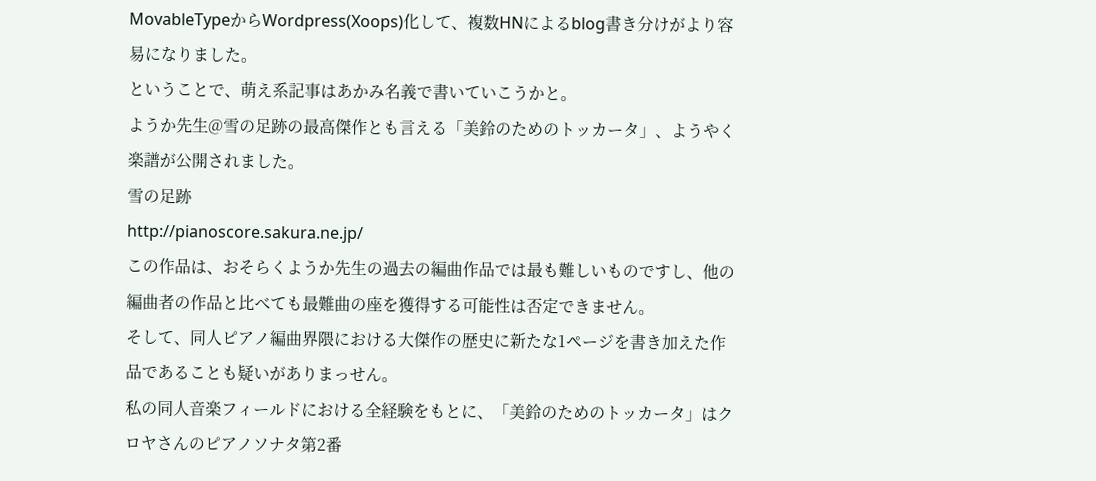MovableTypeからWordpress(Xoops)化して、複数HNによるblog書き分けがより容易になりました。
ということで、萌え系記事はあかみ名義で書いていこうかと。
ようか先生@雪の足跡の最高傑作とも言える「美鈴のためのトッカータ」、ようやく楽譜が公開されました。
雪の足跡
http://pianoscore.sakura.ne.jp/
この作品は、おそらくようか先生の過去の編曲作品では最も難しいものですし、他の編曲者の作品と比べても最難曲の座を獲得する可能性は否定できません。
そして、同人ピアノ編曲界隈における大傑作の歴史に新たな1ページを書き加えた作品であることも疑いがありまっせん。
私の同人音楽フィールドにおける全経験をもとに、「美鈴のためのトッカータ」はクロヤさんのピアノソナタ第2番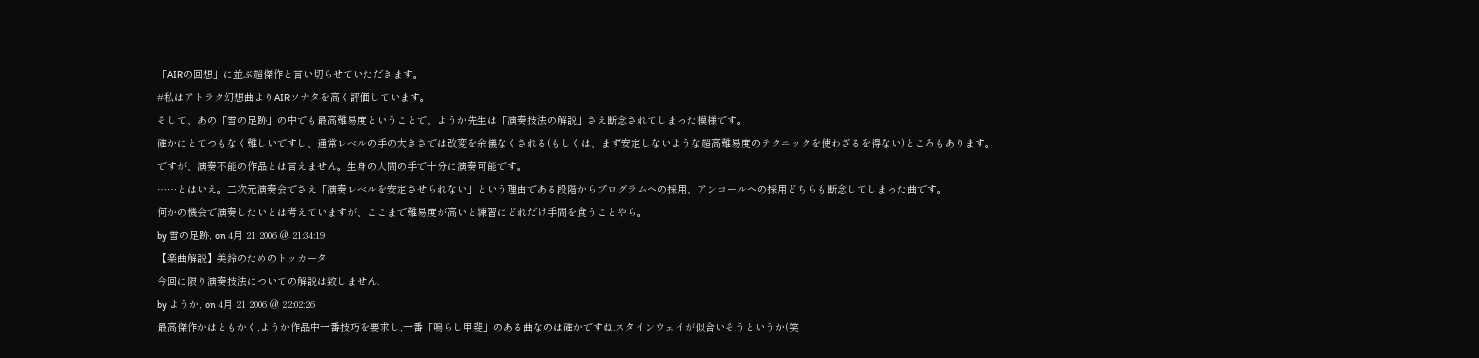「AIRの回想」に並ぶ超傑作と言い切らせていただきます。
#私はアトラク幻想曲よりAIRソナタを高く評価しています。
そして、あの「雪の足跡」の中でも最高難易度ということで、ようか先生は「演奏技法の解説」さえ断念されてしまった模様です。
確かにとてつもなく難しいですし、通常レベルの手の大きさでは改変を余儀なくされる(もしくは、まず安定しないような超高難易度のテクニックを使わざるを得ない)ところもあります。
ですが、演奏不能の作品とは言えません。生身の人間の手で十分に演奏可能です。
……とはいえ。二次元演奏会でさえ「演奏レベルを安定させられない」という理由である段階からプログラムへの採用、アンコールへの採用どちらも断念してしまった曲です。
何かの機会で演奏したいとは考えていますが、ここまで難易度が高いと練習にどれだけ手間を食うことやら。
by 雪の足跡, on 4月 21 2006 @ 21:34:19
【楽曲解説】美鈴のためのトッカータ
今回に限り演奏技法についての解説は致しません.
by ようか, on 4月 21 2006 @ 22:02:26
最高傑作かはともかく,ようか作品中一番技巧を要求し,一番「鳴らし甲斐」のある曲なのは確かですね.スタインウェイが似合いそうというか(笑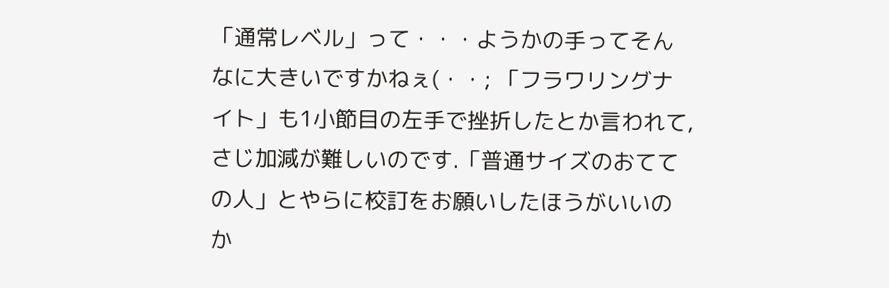「通常レベル」って・・・ようかの手ってそんなに大きいですかねぇ(・・; 「フラワリングナイト」も1小節目の左手で挫折したとか言われて,さじ加減が難しいのです.「普通サイズのおてての人」とやらに校訂をお願いしたほうがいいのか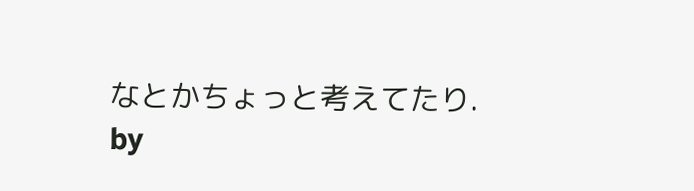なとかちょっと考えてたり.
by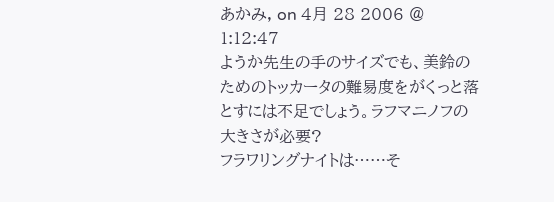あかみ, on 4月 28 2006 @ 1:12:47
ようか先生の手のサイズでも、美鈴のためのトッカータの難易度をがくっと落とすには不足でしょう。ラフマニノフの大きさが必要?
フラワリングナイトは……そ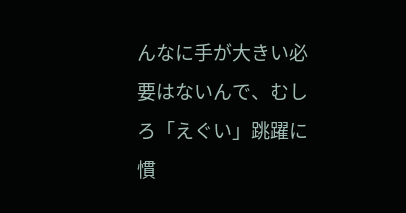んなに手が大きい必要はないんで、むしろ「えぐい」跳躍に慣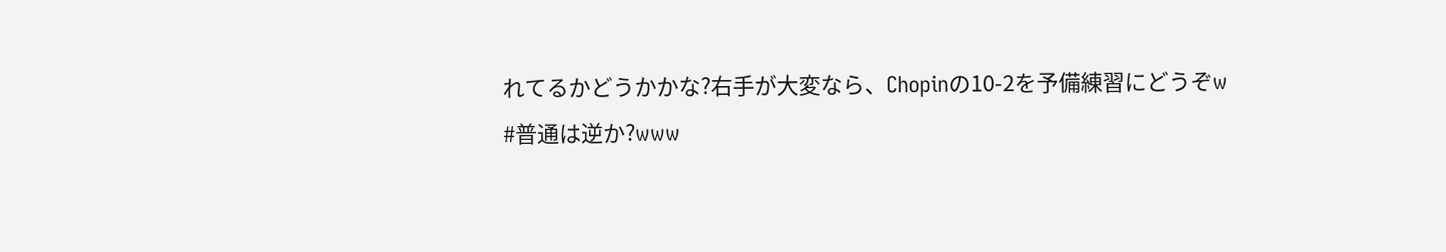れてるかどうかかな?右手が大変なら、Chopinの10-2を予備練習にどうぞw
#普通は逆か?www